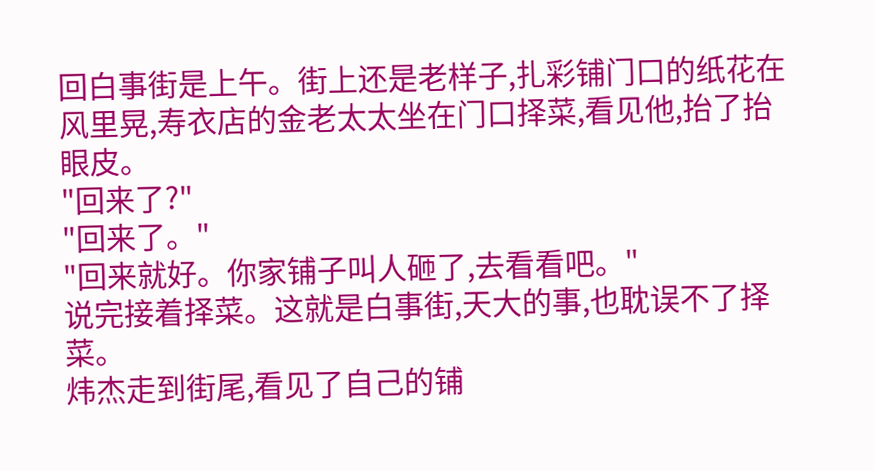回白事街是上午。街上还是老样子,扎彩铺门口的纸花在风里晃,寿衣店的金老太太坐在门口择菜,看见他,抬了抬眼皮。
"回来了?"
"回来了。"
"回来就好。你家铺子叫人砸了,去看看吧。"
说完接着择菜。这就是白事街,天大的事,也耽误不了择菜。
炜杰走到街尾,看见了自己的铺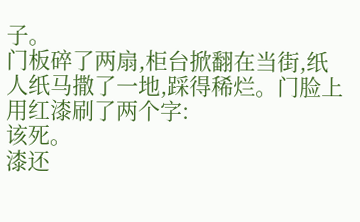子。
门板碎了两扇,柜台掀翻在当街,纸人纸马撒了一地,踩得稀烂。门脸上用红漆刷了两个字:
该死。
漆还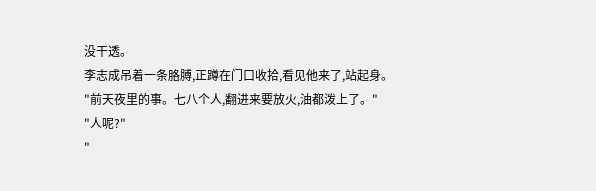没干透。
李志成吊着一条胳膊,正蹲在门口收拾,看见他来了,站起身。
"前天夜里的事。七八个人,翻进来要放火,油都泼上了。"
"人呢?"
"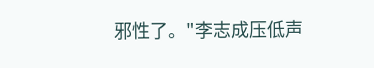邪性了。"李志成压低声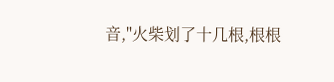音,"火柴划了十几根,根根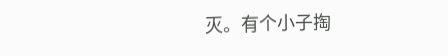灭。有个小子掏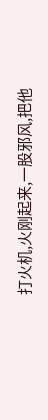打火机,火刚起来,一股邪风,把他